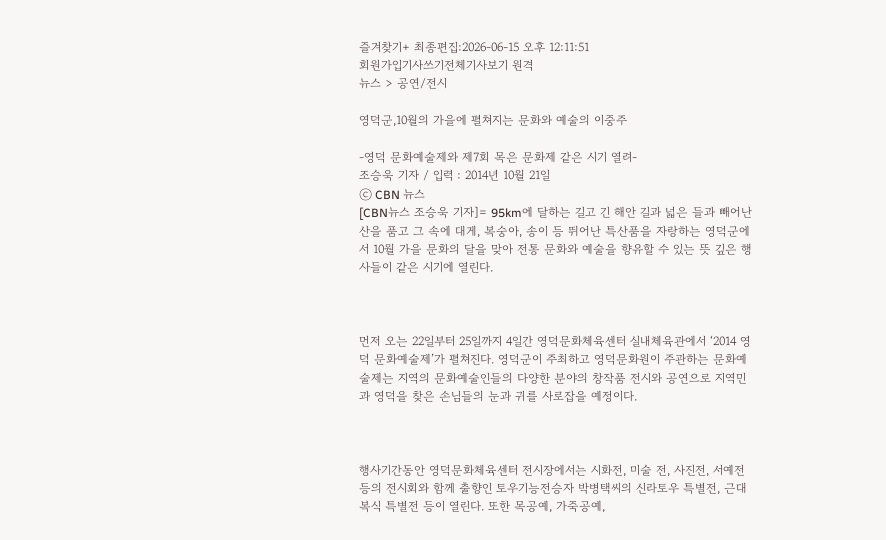즐겨찾기+ 최종편집:2026-06-15 오후 12:11:51
회원가입기사쓰기전체기사보기 원격
뉴스 > 공연/전시

영덕군,10월의 가을에 펼쳐지는 문화와 예술의 이중주

-영덕 문화예술제와 제7회 목은 문화제 같은 시기 열려-
조승욱 기자 / 입력 : 2014년 10월 21일
ⓒ CBN 뉴스
[CBN뉴스 조승욱 기자]= 95km에 달하는 길고 긴 해안 길과 넓은 들과 빼어난 산을 품고 그 속에 대게, 복숭아, 송이 등 뛰어난 특산품을 자랑하는 영덕군에서 10월 가을 문화의 달을 맞아 전통 문화와 예술을 향유할 수 있는 뜻 깊은 행사들이 같은 시기에 열린다.



먼저 오는 22일부터 25일까지 4일간 영덕문화체육센터 실내체육관에서 ‘2014 영덕 문화예술제’가 펼쳐진다. 영덕군이 주최하고 영덕문화원이 주관하는 문화예술제는 지역의 문화예술인들의 다양한 분야의 창작품 전시와 공연으로 지역민과 영덕을 찾은 손님들의 눈과 귀를 사로잡을 예정이다.



행사기간동안 영덕문화체육센터 전시장에서는 시화전, 미술 전, 사진전, 서예전 등의 전시회와 함께 출향인 토우기능전승자 박병택씨의 신라토우 특별전, 근대복식 특별전 등이 열린다. 또한 목공예, 가죽공예,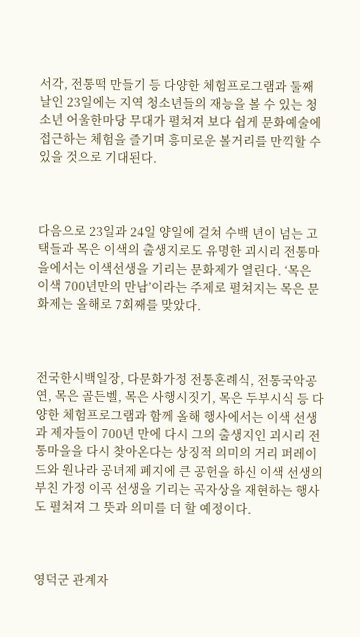서각, 전통떡 만들기 등 다양한 체험프로그램과 둘째 날인 23일에는 지역 청소년들의 재능을 볼 수 있는 청소년 어울한마당 무대가 펼쳐져 보다 쉽게 문화예술에 접근하는 체험을 즐기며 흥미로운 볼거리를 만끽할 수 있을 것으로 기대된다.



다음으로 23일과 24일 양일에 걸쳐 수백 년이 넘는 고택들과 목은 이색의 출생지로도 유명한 괴시리 전통마을에서는 이색선생을 기리는 문화제가 열린다. ‘목은 이색 700년만의 만남’이라는 주제로 펼쳐지는 목은 문화제는 올해로 7회째를 맞았다.



전국한시백일장, 다문화가정 전통혼례식, 전통국악공연, 목은 골든벨, 목은 사행시짓기, 목은 두부시식 등 다양한 체험프로그램과 함께 올해 행사에서는 이색 선생과 제자들이 700년 만에 다시 그의 출생지인 괴시리 전통마을을 다시 찾아온다는 상징적 의미의 거리 퍼레이드와 원나라 공녀제 폐지에 큰 공헌을 하신 이색 선생의 부친 가정 이곡 선생을 기리는 곡자상을 재현하는 행사도 펼쳐져 그 뜻과 의미를 더 할 예정이다.



영덕군 관계자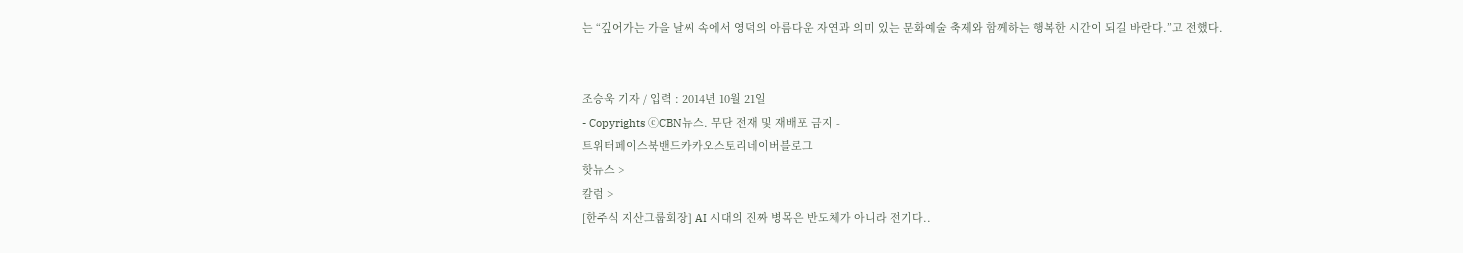는 “깊어가는 가을 날씨 속에서 영덕의 아름다운 자연과 의미 있는 문화예술 축제와 함께하는 행복한 시간이 되길 바란다.”고 전했다.


조승욱 기자 / 입력 : 2014년 10월 21일
- Copyrights ⓒCBN뉴스. 무단 전재 및 재배포 금지 -
트위터페이스북밴드카카오스토리네이버블로그
핫뉴스 >
칼럼 >
[한주식 지산그룹회장] AI 시대의 진짜 병목은 반도체가 아니라 전기다..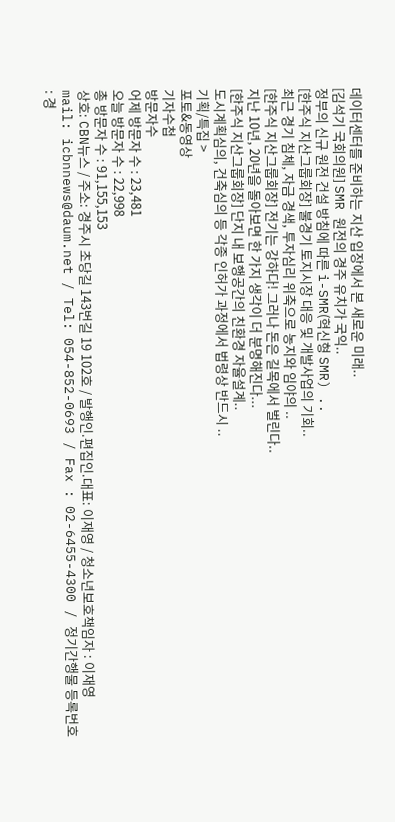데이터센터를 준비하는 지산 입장에서 본 새로운 미래..
[김석기 국회의원] SMR 원전의 경주 유치가 국익..
정부의 신규 원전 건설 방침에 따른 i-SMR(혁신형 SMR) ..
[한주식 지산그룹회장] 불경기 토지시장 대응 및 개발사업의 기회..
최근 경기 침체, 자금 경색, 투자심리 위축으로 농지와 임야의 ..
[한주식 지산그룹회장] 전기는 강하다! 그러나 돈은 길목에서 벌린다..
지난 10년, 20년을 돌아보면 한 가지 생각이 더 분명해진다...
[한주식 지산그룹회장] 단지 내 보행공간의 친환경 자율설계..
도시계획심의, 건축심의 등 각종 인허가 과정에서 법령상 반드시 ..
기획/특집 >
포토&동영상
기자수첩
방문자수
어제 방문자 수 : 23,481
오늘 방문자 수 : 22,998
총 방문자 수 : 91,155,153
상호: CBN뉴스 / 주소: 경주시 초당길 143번길 19 102호 / 발행인.편집인.대표: 이재영 / 청소년보호책임자 : 이재영
mail: icbnnews@daum.net / Tel: 054-852-0693 / Fax : 02-6455-4300 / 정기간행물 등록번호 : 경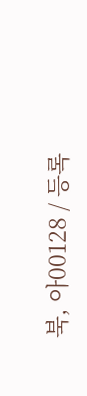북, 아00128 / 등록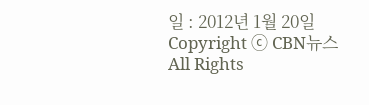일 : 2012년 1월 20일
Copyright ⓒ CBN뉴스 All Rights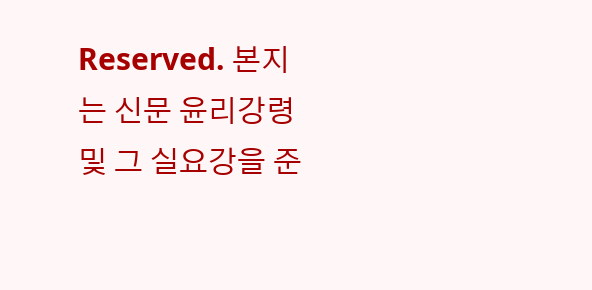Reserved. 본지는 신문 윤리강령 및 그 실요강을 준